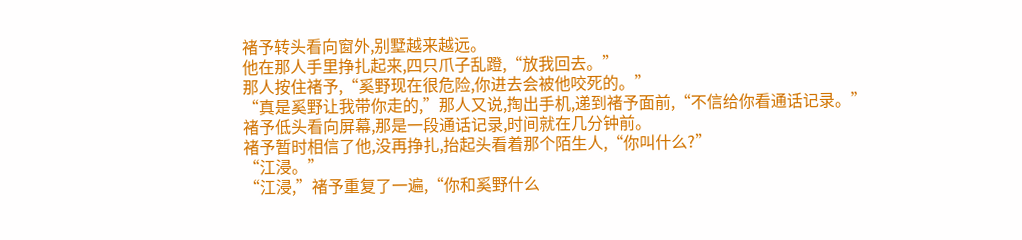褚予转头看向窗外,别墅越来越远。
他在那人手里挣扎起来,四只爪子乱蹬,“放我回去。”
那人按住褚予,“奚野现在很危险,你进去会被他咬死的。”
“真是奚野让我带你走的,”那人又说,掏出手机,递到褚予面前,“不信给你看通话记录。”
褚予低头看向屏幕,那是一段通话记录,时间就在几分钟前。
褚予暂时相信了他,没再挣扎,抬起头看着那个陌生人,“你叫什么?”
“江浸。”
“江浸,”褚予重复了一遍,“你和奚野什么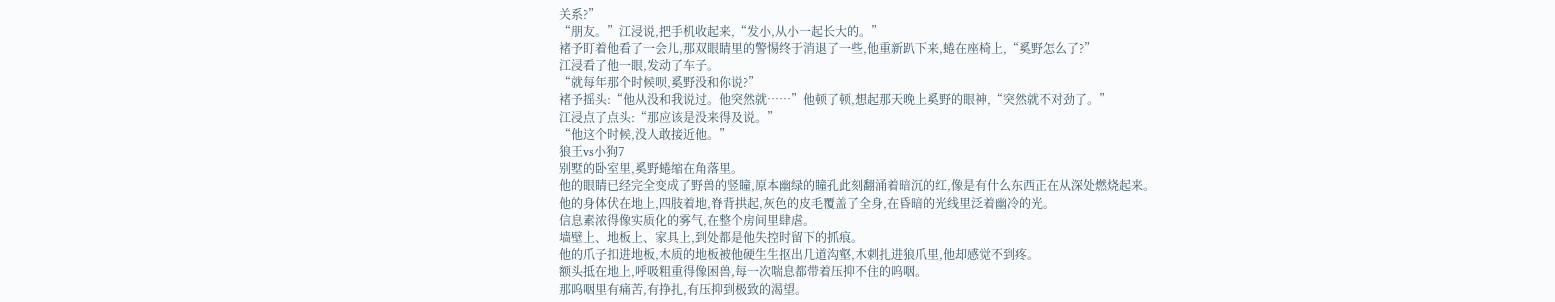关系?”
“朋友。”江浸说,把手机收起来,“发小,从小一起长大的。”
褚予盯着他看了一会儿,那双眼睛里的警惕终于消退了一些,他重新趴下来,蜷在座椅上,“奚野怎么了?”
江浸看了他一眼,发动了车子。
“就每年那个时候呗,奚野没和你说?”
褚予摇头:“他从没和我说过。他突然就……”他顿了顿,想起那天晚上奚野的眼神,“突然就不对劲了。”
江浸点了点头:“那应该是没来得及说。”
“他这个时候,没人敢接近他。”
狼王vs小狗7
别墅的卧室里,奚野蜷缩在角落里。
他的眼睛已经完全变成了野兽的竖瞳,原本幽绿的瞳孔此刻翻涌着暗沉的红,像是有什么东西正在从深处燃烧起来。
他的身体伏在地上,四肢着地,脊背拱起,灰色的皮毛覆盖了全身,在昏暗的光线里泛着幽冷的光。
信息素浓得像实质化的雾气,在整个房间里肆虐。
墙壁上、地板上、家具上,到处都是他失控时留下的抓痕。
他的爪子扣进地板,木质的地板被他硬生生抠出几道沟壑,木刺扎进狼爪里,他却感觉不到疼。
额头抵在地上,呼吸粗重得像困兽,每一次喘息都带着压抑不住的呜咽。
那呜咽里有痛苦,有挣扎,有压抑到极致的渴望。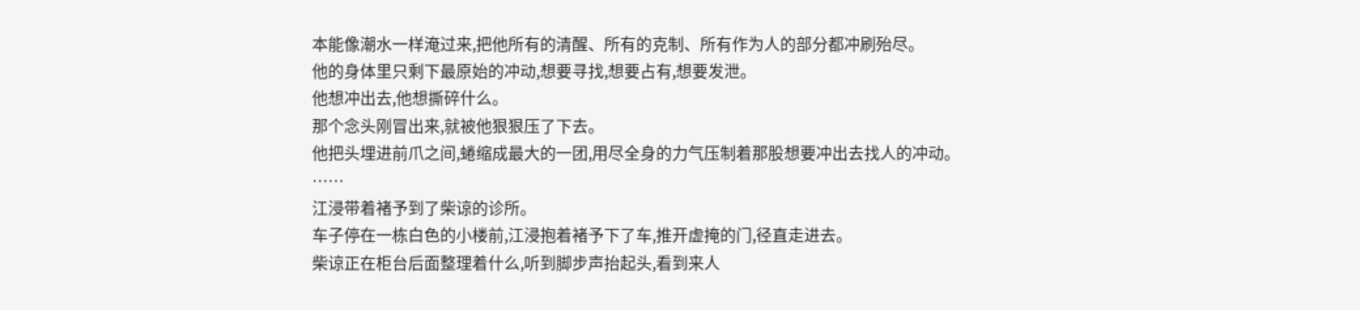本能像潮水一样淹过来,把他所有的清醒、所有的克制、所有作为人的部分都冲刷殆尽。
他的身体里只剩下最原始的冲动,想要寻找,想要占有,想要发泄。
他想冲出去,他想撕碎什么。
那个念头刚冒出来,就被他狠狠压了下去。
他把头埋进前爪之间,蜷缩成最大的一团,用尽全身的力气压制着那股想要冲出去找人的冲动。
……
江浸带着褚予到了柴谅的诊所。
车子停在一栋白色的小楼前,江浸抱着褚予下了车,推开虚掩的门,径直走进去。
柴谅正在柜台后面整理着什么,听到脚步声抬起头,看到来人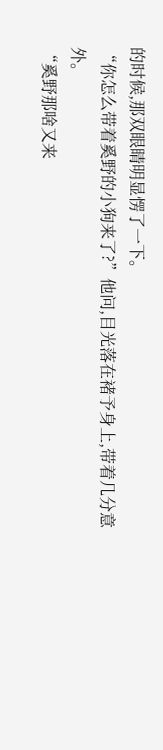的时候,那双眼睛明显愣了一下。
“你怎么带着奚野的小狗来了?”他问,目光落在褚予身上,带着几分意外。
“奚野那啥又来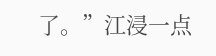了。”江浸一点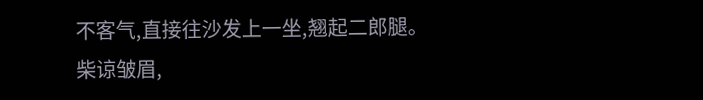不客气,直接往沙发上一坐,翘起二郎腿。
柴谅皱眉,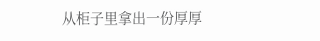从柜子里拿出一份厚厚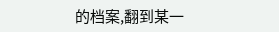的档案,翻到某一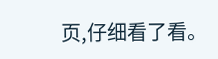页,仔细看了看。